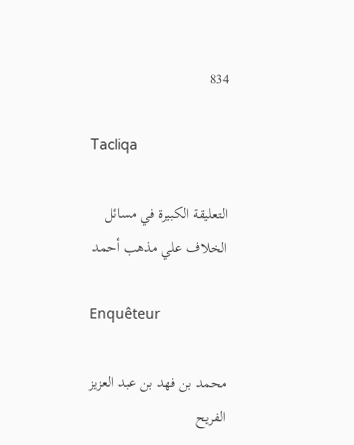834

Tacliqa

التعليقة الكبيرة في مسائل الخلاف علي مذهب أحمد

Enquêteur

محمد بن فهد بن عبد العزيز الفريح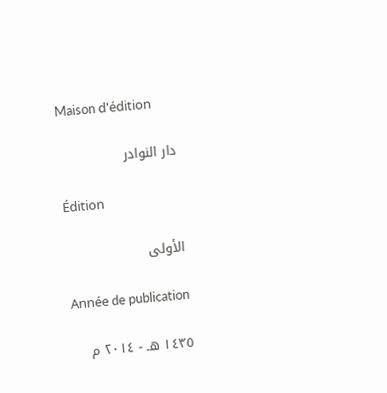Maison d'édition

دار النوادر

Édition

الأولى

Année de publication

١٤٣٥ هـ - ٢٠١٤ م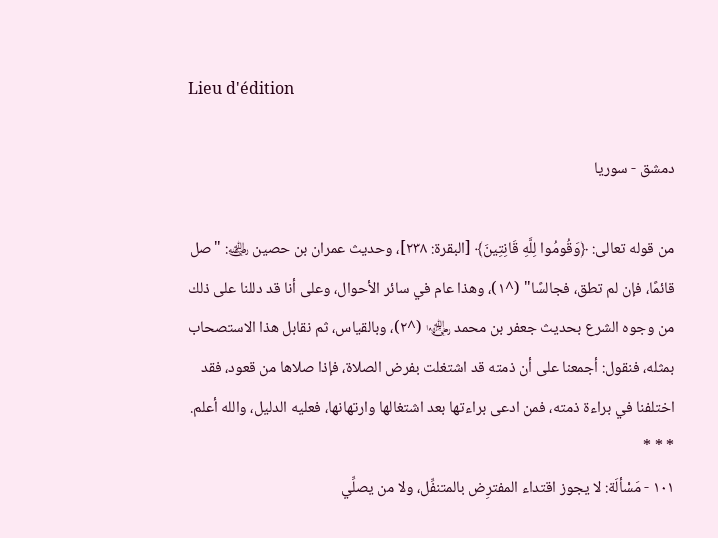Lieu d'édition

دمشق - سوريا

من قوله تعالى: ﴿وَقُومُوا لِلَّهِ قَانِتِينَ﴾ [البقرة: ٢٣٨]، وحديث عمران بن حصين ﵁: "صل قائمًا، فإن لم تطق، فجالسًا" (^١)، وهذا عام في سائر الأحوال، وعلى أنا قد دللنا على ذلك من وجوه الشرع بحديث جعفر بن محمد ﵄ (^٢)، وبالقياس، ثم نقابل هذا الاستصحاب بمثله، فنقول: أجمعنا على أن ذمته قد اشتغلت بفرض الصلاة، فإذا صلاها من قعود، فقد اختلفنا في براءة ذمته، فمن ادعى براءتها بعد اشتغالها وارتهانها، فعليه الدليل، والله أعلم.
* * *
١٠١ - مَسْألَة: لا يجوز اقتداء المفترِض بالمتنفِّل، ولا من يصلِّي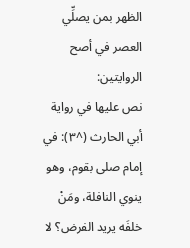الظهر بمن يصلِّي العصر في أصح الروايتين:
نص عليها في رواية أبي الحارث (^٣): في إمام صلى بقوم، وهو ينوي النافلة، ومَنْ خلفَه يريد الفرض؟ لا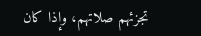تجزئهم صلاتهم، وإذا كان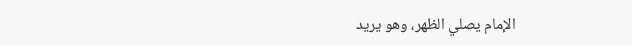الإمام يصلي الظهر، وهو يريد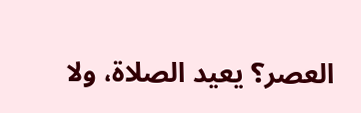العصر؟ يعيد الصلاة، ولا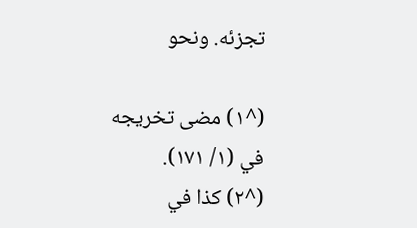تجزئه. ونحو

(^١) مضى تخريجه في (١/ ١٧١).
(^٢) كذا في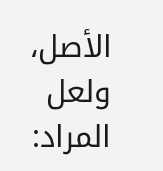الأصل، ولعل المراد: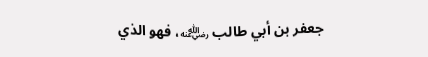جعفر بن أبي طالب ﵁، فهو الذي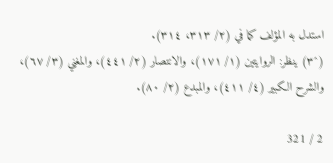استدل به المؤلف كما في (٢/ ٣١٣، ٣١٤).
(^٣) ينظر: الروايتين (١/ ١٧١)، والانتصار (٢/ ٤٤١)، والمغني (٣/ ٦٧)، والشرح الكبير (٤/ ٤١١)، والمبدع (٢/ ٨٠).

2 / 321